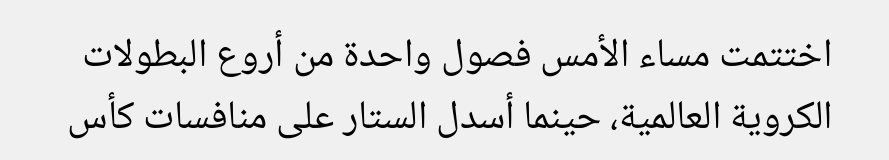اختتمت مساء الأمس فصول واحدة من أروع البطولات الكروية العالمية، حينما أسدل الستار على منافسات كأس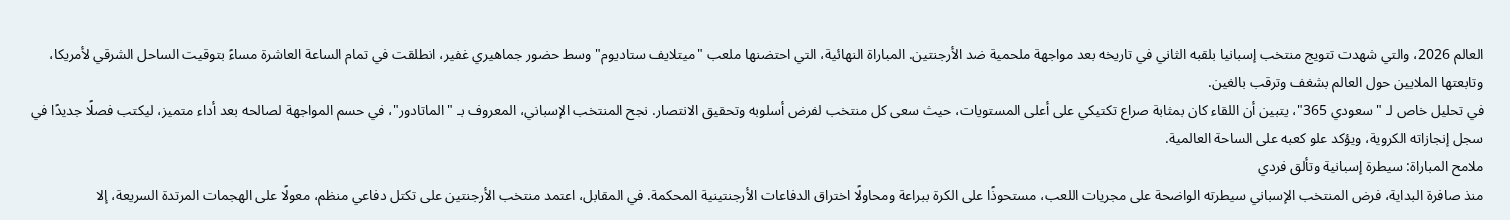العالم 2026، والتي شهدت تتويج منتخب إسبانيا بلقبه الثاني في تاريخه بعد مواجهة ملحمية ضد الأرجنتين. المباراة النهائية، التي احتضنها ملعب "ميتلايف ستاديوم" وسط حضور جماهيري غفير، انطلقت في تمام الساعة العاشرة مساءً بتوقيت الساحل الشرقي لأمريكا، وتابعتها الملايين حول العالم بشغف وترقب بالغين.
في تحليل خاص لـ "سعودي 365"، يتبين أن اللقاء كان بمثابة صراع تكتيكي على أعلى المستويات، حيث سعى كل منتخب لفرض أسلوبه وتحقيق الانتصار. نجح المنتخب الإسباني، المعروف بـ "الماتادور"، في حسم المواجهة لصالحه بعد أداء متميز، ليكتب فصلًا جديدًا في سجل إنجازاته الكروية، ويؤكد علو كعبه على الساحة العالمية.
ملامح المباراة: سيطرة إسبانية وتألق فردي
منذ صافرة البداية، فرض المنتخب الإسباني سيطرته الواضحة على مجريات اللعب، مستحوذًا على الكرة ببراعة ومحاولًا اختراق الدفاعات الأرجنتينية المحكمة. في المقابل، اعتمد منتخب الأرجنتين على تكتل دفاعي منظم، معولًا على الهجمات المرتدة السريعة، إلا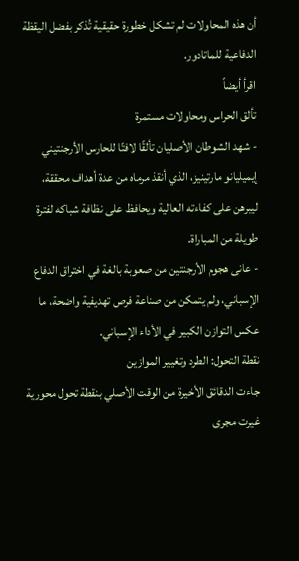أن هذه المحاولات لم تشكل خطورة حقيقية تُذكر بفضل اليقظة الدفاعية للماتادور.
اقرأ أيضاً
تألق الحراس ومحاولات مستمرة
- شهد الشوطان الأصليان تألقًا لافتًا للحارس الأرجنتيني إيميليانو مارتينيز، الذي أنقذ مرماه من عدة أهداف محققة، ليبرهن على كفاءته العالية ويحافظ على نظافة شباكه لفترة طويلة من المباراة.
- عانى هجوم الأرجنتين من صعوبة بالغة في اختراق الدفاع الإسباني، ولم يتمكن من صناعة فرص تهديفية واضحة، ما عكس التوازن الكبير في الأداء الإسباني.
نقطة التحول: الطرد وتغيير الموازين
جاءت الدقائق الأخيرة من الوقت الأصلي بنقطة تحول محورية غيرت مجرى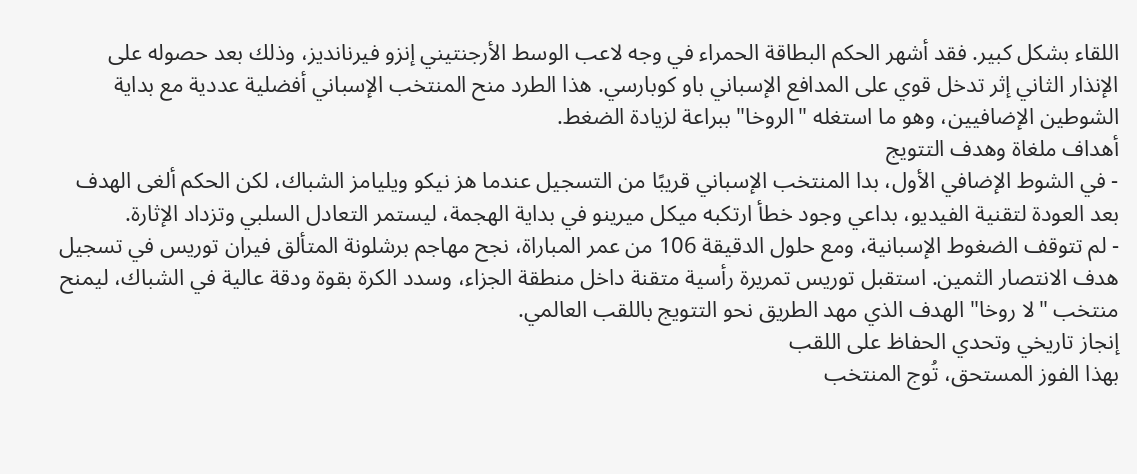اللقاء بشكل كبير. فقد أشهر الحكم البطاقة الحمراء في وجه لاعب الوسط الأرجنتيني إنزو فيرنانديز، وذلك بعد حصوله على الإنذار الثاني إثر تدخل قوي على المدافع الإسباني باو كوبارسي. هذا الطرد منح المنتخب الإسباني أفضلية عددية مع بداية الشوطين الإضافيين، وهو ما استغله "الروخا" ببراعة لزيادة الضغط.
أهداف ملغاة وهدف التتويج
- في الشوط الإضافي الأول، بدا المنتخب الإسباني قريبًا من التسجيل عندما هز نيكو ويليامز الشباك، لكن الحكم ألغى الهدف بعد العودة لتقنية الفيديو، بداعي وجود خطأ ارتكبه ميكل ميرينو في بداية الهجمة، ليستمر التعادل السلبي وتزداد الإثارة.
- لم تتوقف الضغوط الإسبانية، ومع حلول الدقيقة 106 من عمر المباراة، نجح مهاجم برشلونة المتألق فيران توريس في تسجيل هدف الانتصار الثمين. استقبل توريس تمريرة رأسية متقنة داخل منطقة الجزاء، وسدد الكرة بقوة ودقة عالية في الشباك، ليمنح منتخب "لا روخا" الهدف الذي مهد الطريق نحو التتويج باللقب العالمي.
إنجاز تاريخي وتحدي الحفاظ على اللقب
بهذا الفوز المستحق، تُوج المنتخب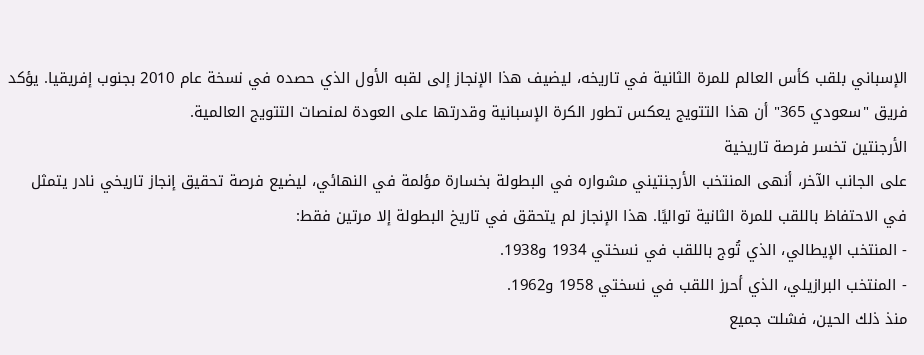الإسباني بلقب كأس العالم للمرة الثانية في تاريخه، ليضيف هذا الإنجاز إلى لقبه الأول الذي حصده في نسخة عام 2010 بجنوب إفريقيا. يؤكد فريق "سعودي 365" أن هذا التتويج يعكس تطور الكرة الإسبانية وقدرتها على العودة لمنصات التتويج العالمية.
الأرجنتين تخسر فرصة تاريخية
على الجانب الآخر، أنهى المنتخب الأرجنتيني مشواره في البطولة بخسارة مؤلمة في النهائي، ليضيع فرصة تحقيق إنجاز تاريخي نادر يتمثل في الاحتفاظ باللقب للمرة الثانية تواليًا. هذا الإنجاز لم يتحقق في تاريخ البطولة إلا مرتين فقط:
- المنتخب الإيطالي، الذي تُوج باللقب في نسختي 1934 و1938.
- المنتخب البرازيلي، الذي أحرز اللقب في نسختي 1958 و1962.
منذ ذلك الحين، فشلت جميع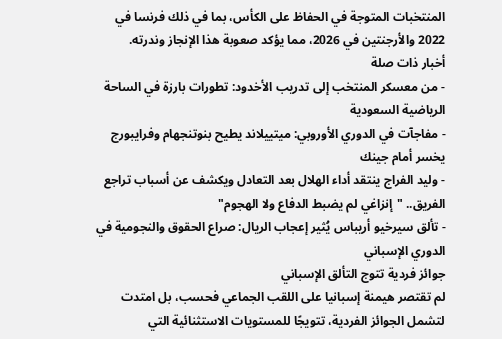المنتخبات المتوجة في الحفاظ على الكأس، بما في ذلك فرنسا في 2022 والأرجنتين في 2026، مما يؤكد صعوبة هذا الإنجاز وندرته.
أخبار ذات صلة
- من معسكر المنتخب إلى تدريب الأخدود: تطورات بارزة في الساحة الرياضية السعودية
- مفاجآت في الدوري الأوروبي: ميتييلاند يطيح بنوتنجهام وفرايبورج يخسر أمام جينك
- وليد الفراج ينتقد أداء الهلال بعد التعادل ويكشف عن أسباب تراجع الفريق.. "إنزاغي لم يضبط الدفاع ولا الهجوم"
- تألق سيرخيو أريباس يُثير إعجاب الريال: صراع الحقوق والنجومية في الدوري الإسباني
جوائز فردية تتوج التألق الإسباني
لم تقتصر هيمنة إسبانيا على اللقب الجماعي فحسب، بل امتدت لتشمل الجوائز الفردية، تتويجًا للمستويات الاستثنائية التي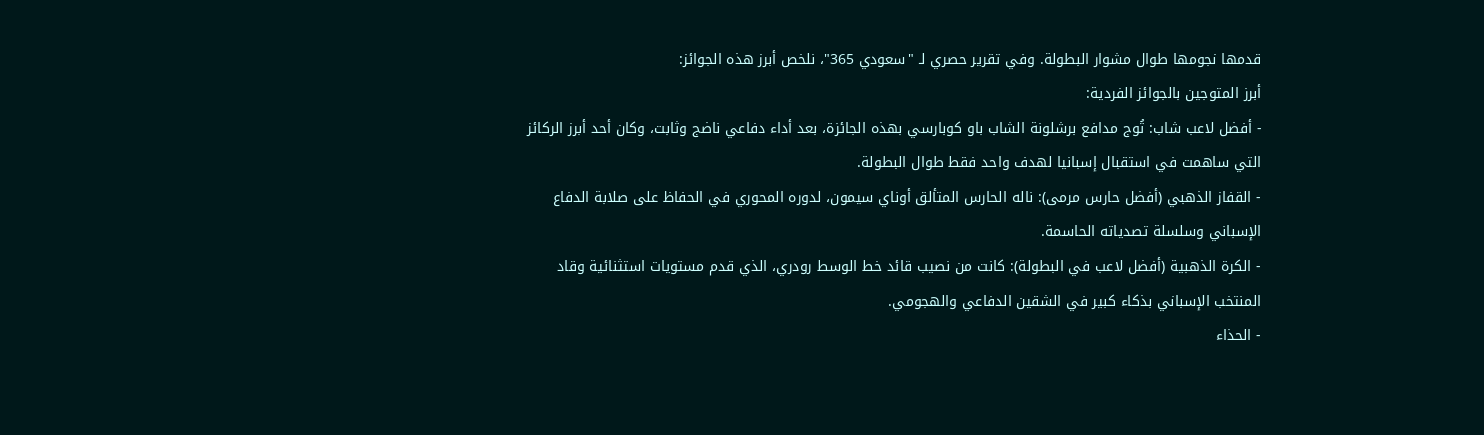قدمها نجومها طوال مشوار البطولة. وفي تقرير حصري لـ "سعودي 365"، نلخص أبرز هذه الجوائز:
أبرز المتوجين بالجوائز الفردية:
- أفضل لاعب شاب: تُوج مدافع برشلونة الشاب باو كوبارسي بهذه الجائزة، بعد أداء دفاعي ناضج وثابت، وكان أحد أبرز الركائز التي ساهمت في استقبال إسبانيا لهدف واحد فقط طوال البطولة.
- القفاز الذهبي (أفضل حارس مرمى): ناله الحارس المتألق أوناي سيمون، لدوره المحوري في الحفاظ على صلابة الدفاع الإسباني وسلسلة تصدياته الحاسمة.
- الكرة الذهبية (أفضل لاعب في البطولة): كانت من نصيب قائد خط الوسط رودري، الذي قدم مستويات استثنائية وقاد المنتخب الإسباني بذكاء كبير في الشقين الدفاعي والهجومي.
- الحذاء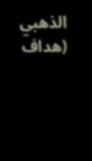الذهبي (هداف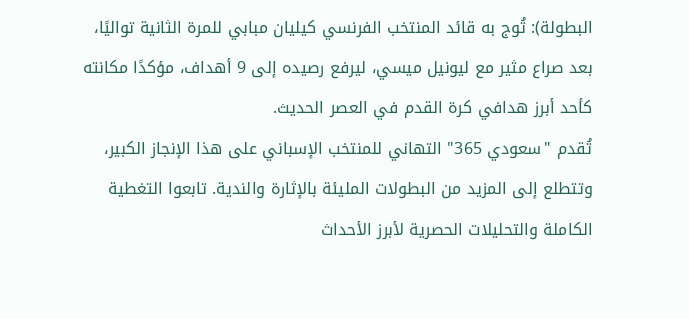البطولة): تُوج به قائد المنتخب الفرنسي كيليان مبابي للمرة الثانية تواليًا، بعد صراع مثير مع ليونيل ميسي، ليرفع رصيده إلى 9 أهداف، مؤكدًا مكانته كأحد أبرز هدافي كرة القدم في العصر الحديث.
تُقدم "سعودي 365" التهاني للمنتخب الإسباني على هذا الإنجاز الكبير، وتتطلع إلى المزيد من البطولات المليئة بالإثارة والندية. تابعوا التغطية الكاملة والتحليلات الحصرية لأبرز الأحداث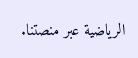الرياضية عبر منصتنا.